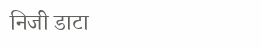निजी डाटा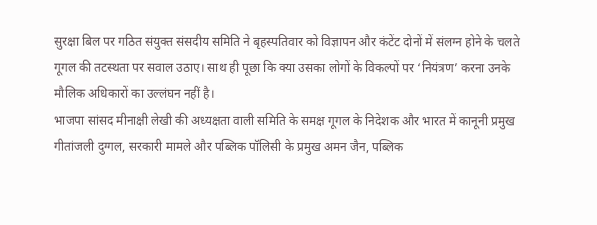सुरक्षा बिल पर गठित संयुक्त संसदीय समिति ने बृहस्पतिवार को विज्ञापन और कंटेंट दोनों में संलग्न होने के चलते गूगल की तटस्थता पर सवाल उठाए। साथ ही पूछा कि क्या उसका लोगों के विकल्पों पर ‘नियंत्रण’ करना उनके मौलिक अधिकारों का उल्लंघन नहीं है।
भाजपा सांसद मीनाक्षी लेखी की अध्यक्षता वाली समिति के समक्ष गूगल के निदेशक और भारत में कानूनी प्रमुख गीतांजली दुग्गल, सरकारी मामले और पब्लिक पॉलिसी के प्रमुख अमन जैन, पब्लिक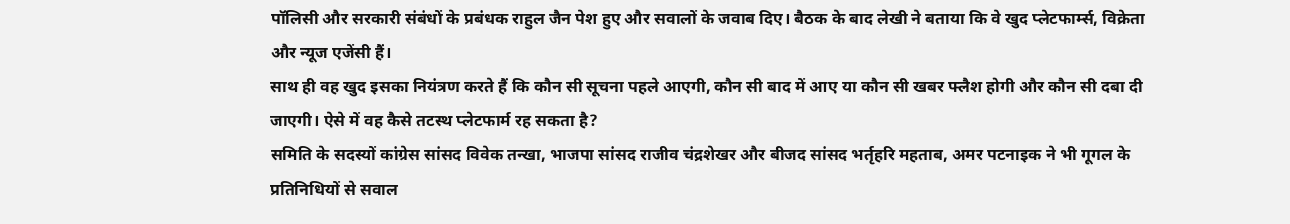पॉलिसी और सरकारी संबंधों के प्रबंधक राहुल जैन पेश हुए और सवालों के जवाब दिए। बैठक के बाद लेखी ने बताया कि वे खुद प्लेटफार्म्स, विक्रेता और न्यूज एजेंसी हैं।
साथ ही वह खुद इसका नियंत्रण करते हैं कि कौन सी सूचना पहले आएगी, कौन सी बाद में आए या कौन सी खबर फ्लैश होगी और कौन सी दबा दी जाएगी। ऐसे में वह कैसे तटस्थ प्लेटफार्म रह सकता है?
समिति के सदस्यों कांग्रेस सांसद विवेक तन्खा, भाजपा सांसद राजीव चंद्रशेखर और बीजद सांसद भर्तृहरि महताब, अमर पटनाइक ने भी गूगल के प्रतिनिधियों से सवाल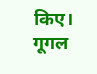किए। गूगल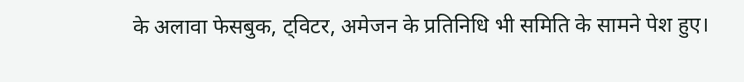के अलावा फेसबुक, ट्विटर, अमेजन के प्रतिनिधि भी समिति के सामने पेश हुए।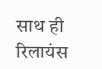साथ ही रिलायंस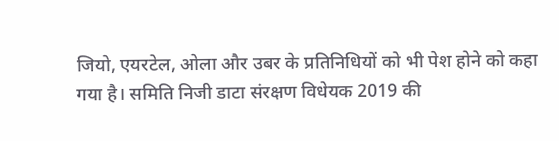जियो, एयरटेल, ओला और उबर के प्रतिनिधियों को भी पेश होने को कहा गया है। समिति निजी डाटा संरक्षण विधेयक 2019 की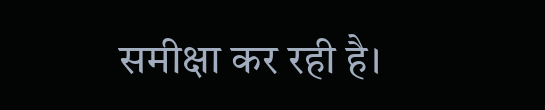समीक्षा कर रही है।